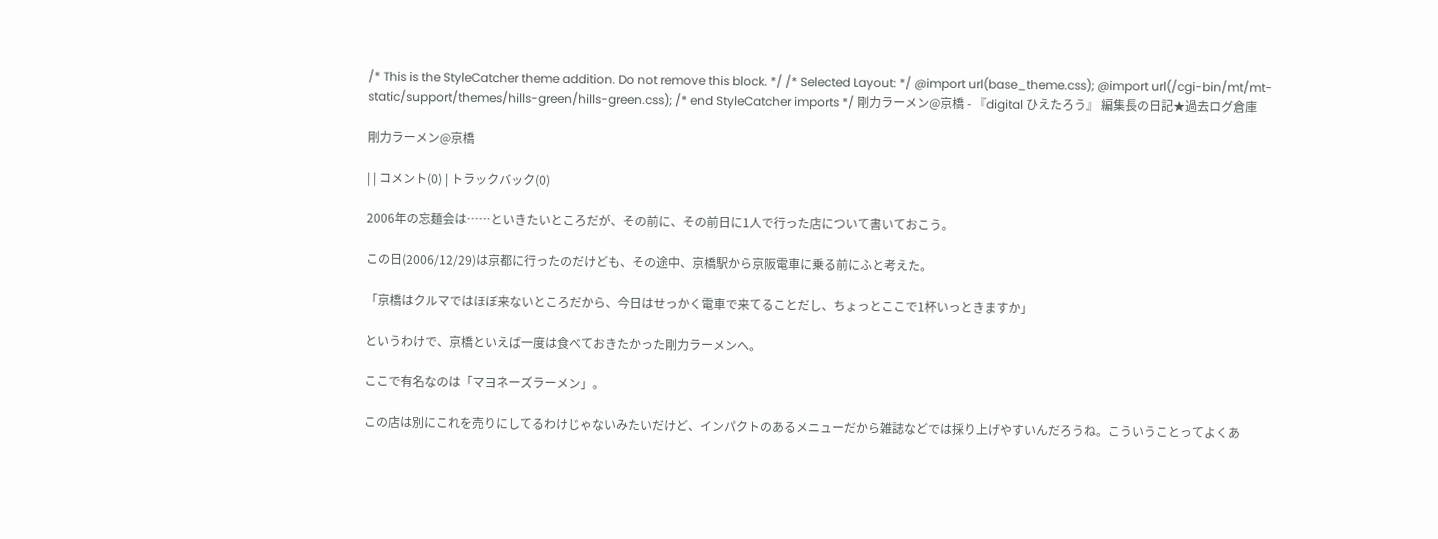/* This is the StyleCatcher theme addition. Do not remove this block. */ /* Selected Layout: */ @import url(base_theme.css); @import url(/cgi-bin/mt/mt-static/support/themes/hills-green/hills-green.css); /* end StyleCatcher imports */ 剛力ラーメン@京橋 - 『digital ひえたろう』 編集長の日記★過去ログ倉庫

剛力ラーメン@京橋

| | コメント(0) | トラックバック(0)

2006年の忘麺会は……といきたいところだが、その前に、その前日に1人で行った店について書いておこう。

この日(2006/12/29)は京都に行ったのだけども、その途中、京橋駅から京阪電車に乗る前にふと考えた。

「京橋はクルマではほぼ来ないところだから、今日はせっかく電車で来てることだし、ちょっとここで1杯いっときますか」

というわけで、京橋といえば一度は食べておきたかった剛力ラーメンへ。

ここで有名なのは「マヨネーズラーメン」。

この店は別にこれを売りにしてるわけじゃないみたいだけど、インパクトのあるメニューだから雑誌などでは採り上げやすいんだろうね。こういうことってよくあ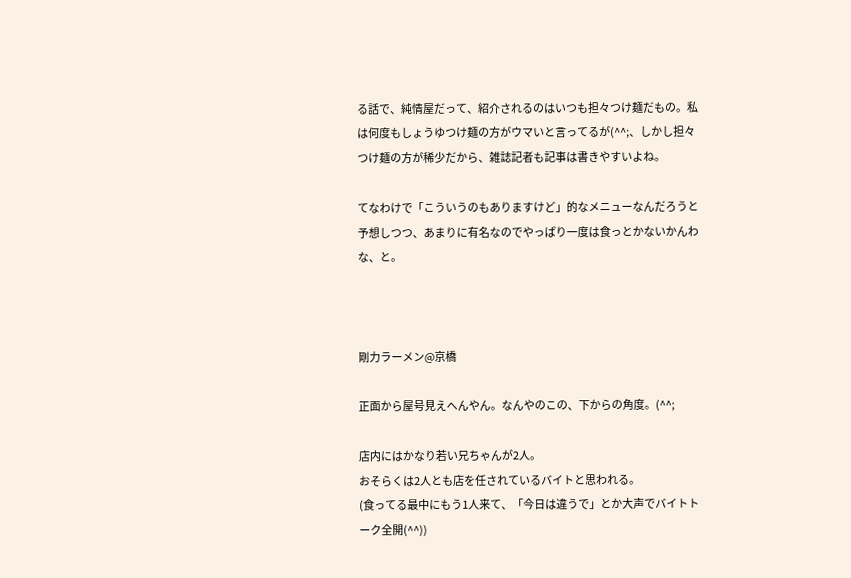る話で、純情屋だって、紹介されるのはいつも担々つけ麺だもの。私は何度もしょうゆつけ麺の方がウマいと言ってるが(^^;、しかし担々つけ麺の方が稀少だから、雑誌記者も記事は書きやすいよね。

てなわけで「こういうのもありますけど」的なメニューなんだろうと予想しつつ、あまりに有名なのでやっぱり一度は食っとかないかんわな、と。



剛力ラーメン@京橋

正面から屋号見えへんやん。なんやのこの、下からの角度。(^^;

店内にはかなり若い兄ちゃんが2人。
おそらくは2人とも店を任されているバイトと思われる。
(食ってる最中にもう1人来て、「今日は違うで」とか大声でバイトトーク全開(^^))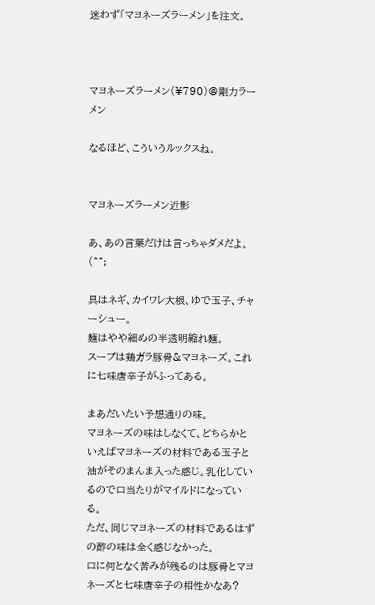迷わず「マヨネーズラーメン」を注文。



マヨネーズラーメン(¥790)@剛力ラーメン

なるほど、こういうルックスね。


マヨネーズラーメン近影

あ、あの言葉だけは言っちゃダメだよ。(^^;

具はネギ、カイワレ大根、ゆで玉子、チャーシュー。
麺はやや細めの半透明縮れ麺。
スープは鶏ガラ豚骨&マヨネーズ。これに七味唐辛子がふってある。

まあだいたい予想通りの味。
マヨネーズの味はしなくて、どちらかといえばマヨネーズの材料である玉子と油がそのまんま入った感じ。乳化しているので口当たりがマイルドになっている。
ただ、同じマヨネーズの材料であるはずの酢の味は全く感じなかった。
口に何となく苦みが残るのは豚骨とマヨネーズと七味唐辛子の相性かなあ?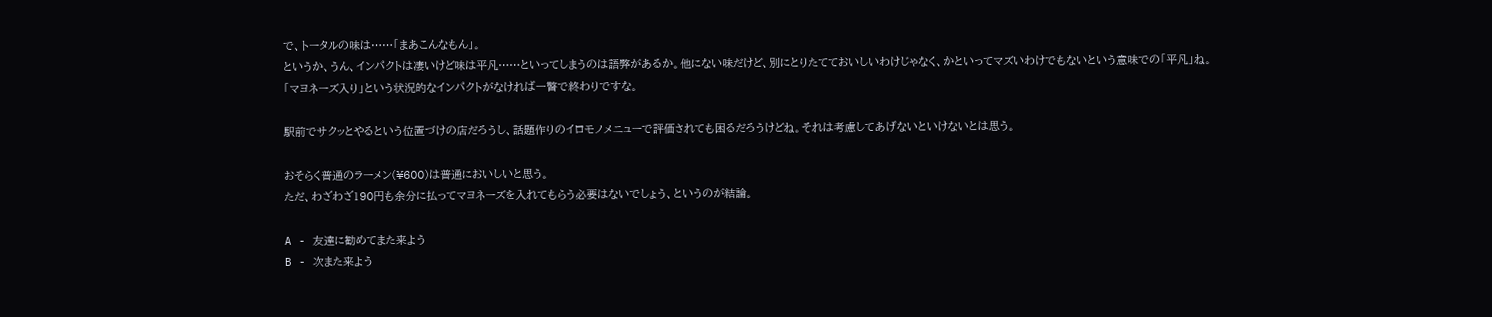で、トータルの味は……「まあこんなもん」。
というか、うん、インパクトは凄いけど味は平凡……といってしまうのは語弊があるか。他にない味だけど、別にとりたてておいしいわけじゃなく、かといってマズいわけでもないという意味での「平凡」ね。
「マヨネーズ入り」という状況的なインパクトがなければ一瞥で終わりですな。

駅前でサクッとやるという位置づけの店だろうし、話題作りのイロモノメニューで評価されても困るだろうけどね。それは考慮してあげないといけないとは思う。

おそらく普通のラーメン(¥600)は普通においしいと思う。
ただ、わざわざ190円も余分に払ってマヨネーズを入れてもらう必要はないでしょう、というのが結論。

A - 友達に勧めてまた来よう
B - 次また来よう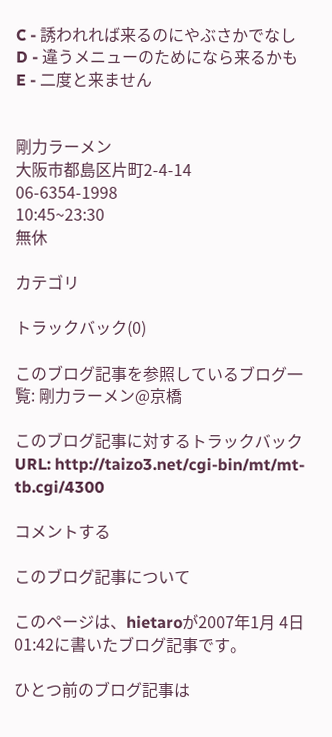C - 誘われれば来るのにやぶさかでなし
D - 違うメニューのためになら来るかも
E - 二度と来ません


剛力ラーメン
大阪市都島区片町2-4-14
06-6354-1998
10:45~23:30
無休

カテゴリ

トラックバック(0)

このブログ記事を参照しているブログ一覧: 剛力ラーメン@京橋

このブログ記事に対するトラックバックURL: http://taizo3.net/cgi-bin/mt/mt-tb.cgi/4300

コメントする

このブログ記事について

このページは、hietaroが2007年1月 4日 01:42に書いたブログ記事です。

ひとつ前のブログ記事は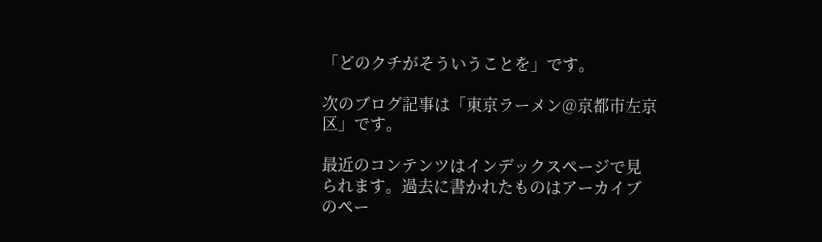「どのクチがそういうことを」です。

次のブログ記事は「東京ラーメン@京都市左京区」です。

最近のコンテンツはインデックスページで見られます。過去に書かれたものはアーカイブのペー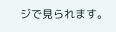ジで見られます。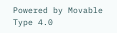Powered by Movable Type 4.0